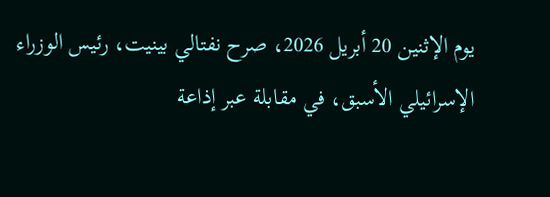يوم الإثنين 20 أبريل 2026، صرح نفتالي بينيت، رئيس الوزراء الإسرائيلي الأسبق، في مقابلة عبر إذاعة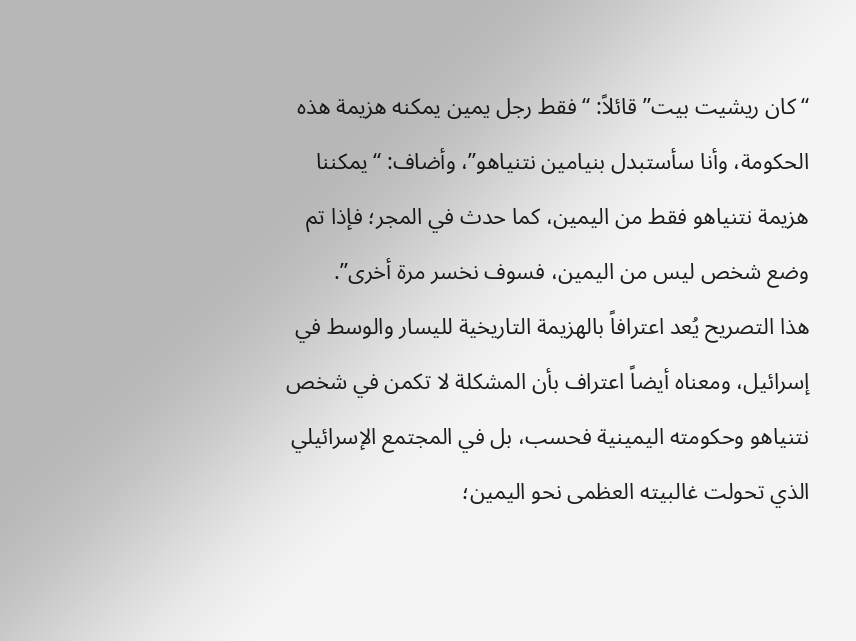“كان ريشيت بيت” قائلاً: “فقط رجل يمين يمكنه هزيمة هذه الحكومة، وأنا سأستبدل بنيامين نتنياهو”، وأضاف: “يمكننا هزيمة نتنياهو فقط من اليمين، كما حدث في المجر؛ فإذا تم وضع شخص ليس من اليمين، فسوف نخسر مرة أخرى”.
هذا التصريح يُعد اعترافاً بالهزيمة التاريخية لليسار والوسط في إسرائيل، ومعناه أيضاً اعتراف بأن المشكلة لا تكمن في شخص نتنياهو وحكومته اليمينية فحسب، بل في المجتمع الإسرائيلي الذي تحولت غالبيته العظمى نحو اليمين؛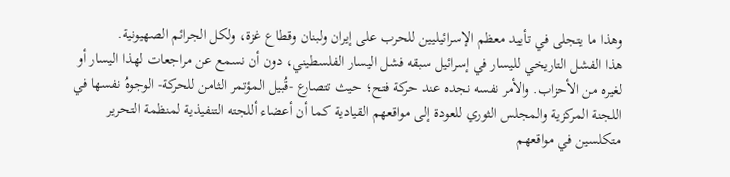وهذا ما يتجلى في تأييد معظم الإسرائيليين للحرب على إيران ولبنان وقطاع غزة، ولكل الجرائم الصهيونية.
هذا الفشل التاريخي لليسار في إسرائيل سبقه فشل اليسار الفلسطيني، دون أن نسمع عن مراجعات لهذا اليسار أو لغيره من الأحزاب. والأمر نفسه نجده عند حركة فتح؛ حيث تتصارع -قُبيل المؤتمر الثامن للحركة- الوجوهُ نفسها في اللجنة المركزية والمجلس الثوري للعودة إلى مواقعهم القيادية كما أن أعضاء أللجته التنفيذية لمنظمة التحرير متكلسين في مواقعهم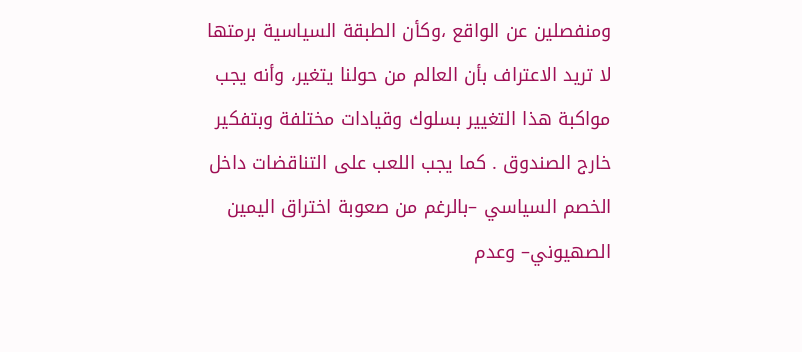ومنفصلين عن الواقع ،وكأن الطبقة السياسية برمتها لا تريد الاعتراف بأن العالم من حولنا يتغير، وأنه يجب مواكبة هذا التغيير بسلوك وقيادات مختلفة وبتفكير خارج الصندوق . كما يجب اللعب على التناقضات داخل الخصم السياسي –بالرغم من صعوبة اختراق اليمين الصهيوني– وعدم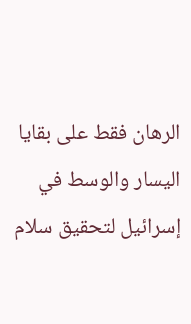الرهان فقط على بقايا اليسار والوسط في إسرائيل لتحقيق سلام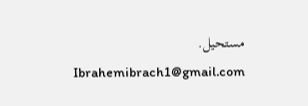مستحيل.
Ibrahemibrach1@gmail.com